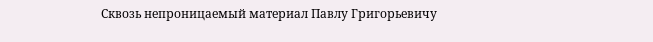Сквозь непроницаемый материал Павлу Григорьевичу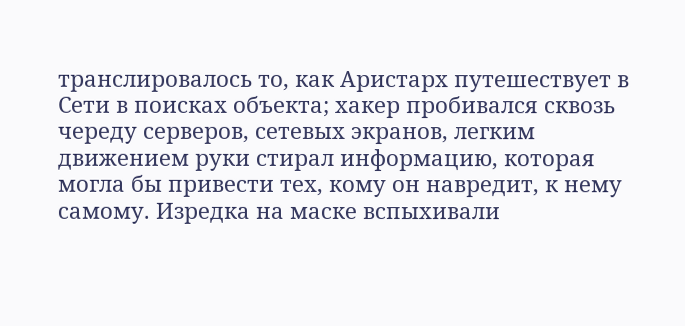транслировалось то, как Аристарх путешествует в Сети в поисках объекта; хакер пробивался сквозь череду серверов, сетевых экранов, легким движением руки стирал информацию, которая могла бы привести тех, кому он навредит, к нему самому. Изредка на маске вспыхивали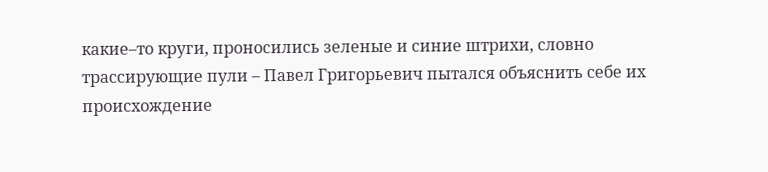какие–то круги, проносились зеленые и синие штрихи, словно трассирующие пули – Павел Григорьевич пытался объяснить себе их происхождение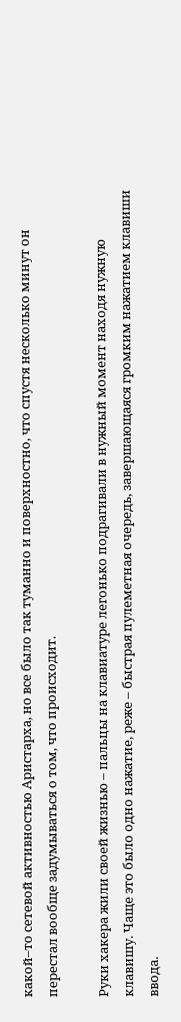какой–то сетевой активностью Аристарха, но все было так туманно и поверхностно, что спустя несколько минут он перестал вообще задумываться о том, что происходит.

Руки хакера жили своей жизнью – пальцы на клавиатуре легонько подрагивали в нужный момент находя нужную клавишу. Чаще это было одно нажатие, реже – быстрая пулеметная очередь, завершающаяся громким нажатием клавиши ввода.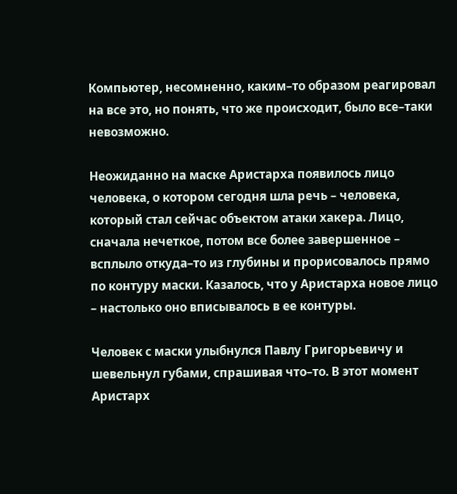Компьютер, несомненно, каким–то образом реагировал на все это, но понять, что же происходит, было все–таки невозможно.

Неожиданно на маске Аристарха появилось лицо человека, о котором сегодня шла речь – человека, который стал сейчас объектом атаки хакера. Лицо, сначала нечеткое, потом все более завершенное – всплыло откуда–то из глубины и прорисовалось прямо по контуру маски. Казалось, что у Аристарха новое лицо – настолько оно вписывалось в ее контуры.

Человек с маски улыбнулся Павлу Григорьевичу и шевельнул губами, спрашивая что–то. В этот момент Аристарх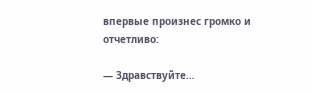впервые произнес громко и отчетливо:

— Здравствуйте…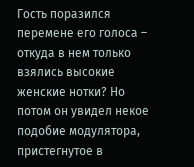Гость поразился перемене его голоса – откуда в нем только взялись высокие женские нотки? Но потом он увидел некое подобие модулятора, пристегнутое в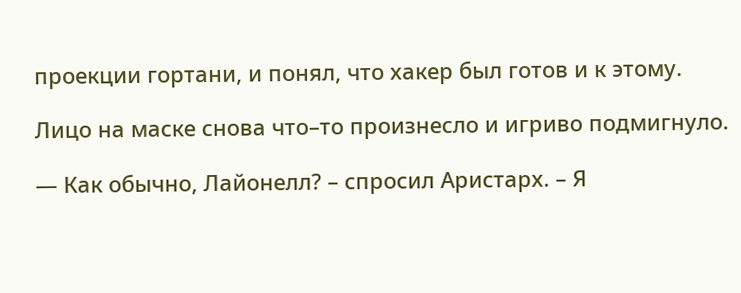проекции гортани, и понял, что хакер был готов и к этому.

Лицо на маске снова что–то произнесло и игриво подмигнуло.

— Как обычно, Лайонелл? – спросил Аристарх. – Я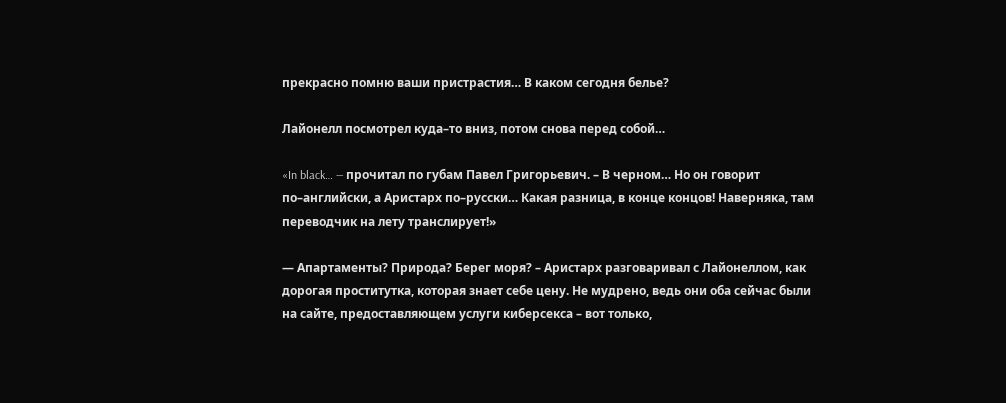прекрасно помню ваши пристрастия… В каком сегодня белье?

Лайонелл посмотрел куда–то вниз, потом снова перед собой…

«In black… — прочитал по губам Павел Григорьевич. – В черном… Но он говорит по–английски, а Аристарх по–русски… Какая разница, в конце концов! Наверняка, там переводчик на лету транслирует!»

— Апартаменты? Природа? Берег моря? – Аристарх разговаривал с Лайонеллом, как дорогая проститутка, которая знает себе цену. Не мудрено, ведь они оба сейчас были на сайте, предоставляющем услуги киберсекса – вот только,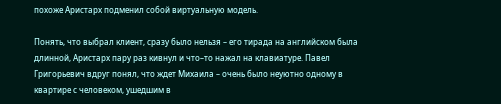похоже Аристарх подменил собой виртуальную модель.

Понять, что выбрал клиент, сразу было нельзя – его тирада на английском была длинной, Аристарх пару раз кивнул и что–то нажал на клавиатуре. Павел Григорьевич вдруг понял, что ждет Михаила – очень было неуютно одному в квартире с человеком, ушедшим в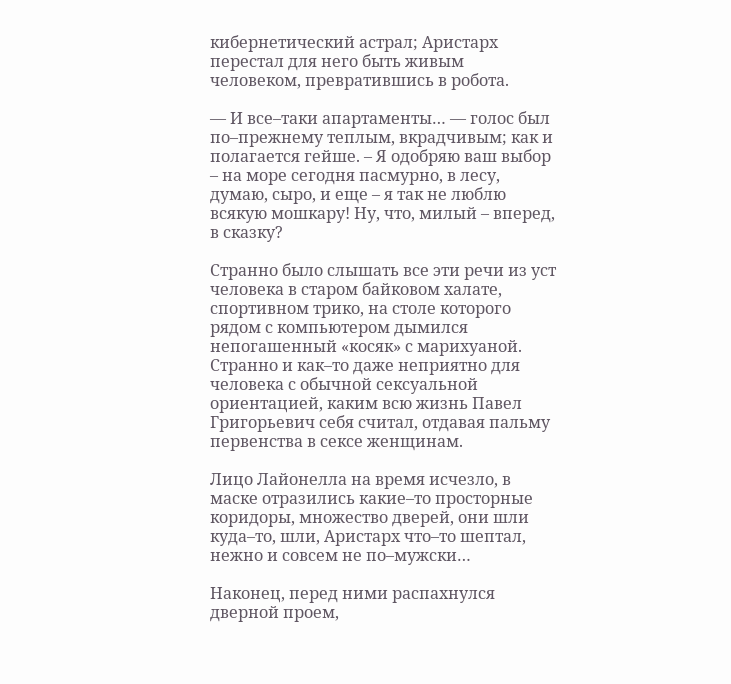кибернетический астрал; Аристарх перестал для него быть живым человеком, превратившись в робота.

— И все–таки апартаменты… — голос был по–прежнему теплым, вкрадчивым; как и полагается гейше. – Я одобряю ваш выбор – на море сегодня пасмурно, в лесу, думаю, сыро, и еще – я так не люблю всякую мошкару! Ну, что, милый – вперед, в сказку?

Странно было слышать все эти речи из уст человека в старом байковом халате, спортивном трико, на столе которого рядом с компьютером дымился непогашенный «косяк» с марихуаной. Странно и как–то даже неприятно для человека с обычной сексуальной ориентацией, каким всю жизнь Павел Григорьевич себя считал, отдавая пальму первенства в сексе женщинам.

Лицо Лайонелла на время исчезло, в маске отразились какие–то просторные коридоры, множество дверей, они шли куда–то, шли, Аристарх что–то шептал, нежно и совсем не по–мужски…

Наконец, перед ними распахнулся дверной проем,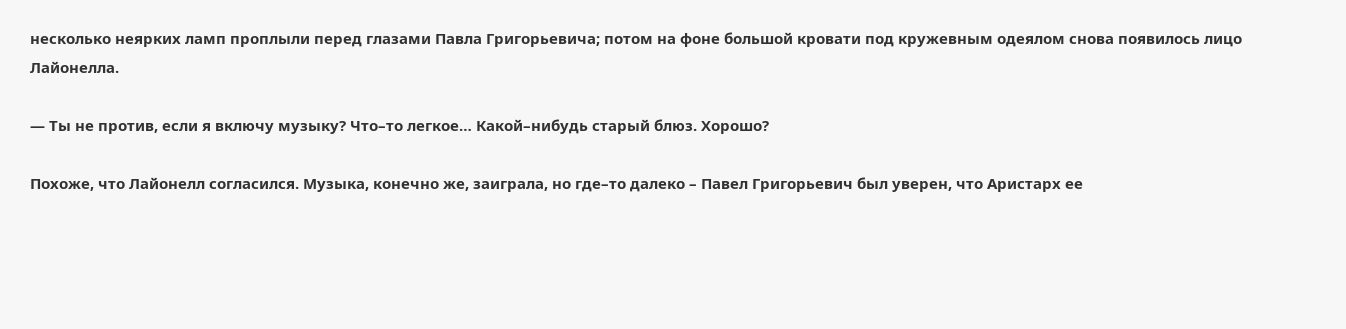несколько неярких ламп проплыли перед глазами Павла Григорьевича; потом на фоне большой кровати под кружевным одеялом снова появилось лицо Лайонелла.

— Ты не против, если я включу музыку? Что–то легкое… Какой–нибудь старый блюз. Хорошо?

Похоже, что Лайонелл согласился. Музыка, конечно же, заиграла, но где–то далеко – Павел Григорьевич был уверен, что Аристарх ее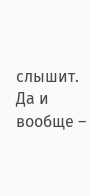слышит. Да и вообще –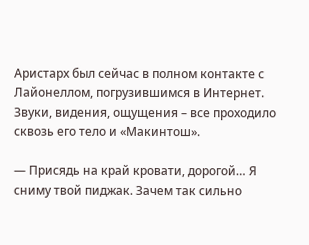Аристарх был сейчас в полном контакте с Лайонеллом, погрузившимся в Интернет. Звуки, видения, ощущения – все проходило сквозь его тело и «Макинтош».

— Присядь на край кровати, дорогой… Я сниму твой пиджак. Зачем так сильно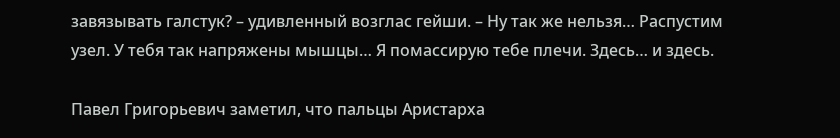завязывать галстук? – удивленный возглас гейши. – Ну так же нельзя… Распустим узел. У тебя так напряжены мышцы… Я помассирую тебе плечи. Здесь… и здесь.

Павел Григорьевич заметил, что пальцы Аристарха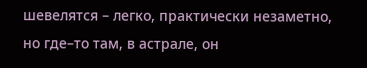шевелятся – легко, практически незаметно, но где–то там, в астрале, он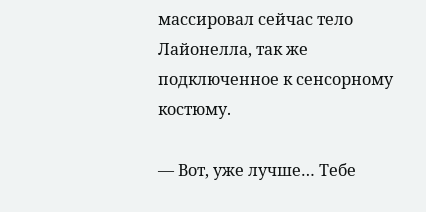массировал сейчас тело Лайонелла, так же подключенное к сенсорному костюму.

— Вот, уже лучше… Тебе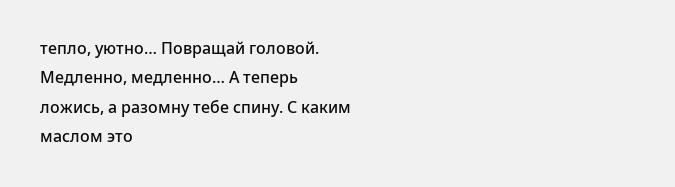тепло, уютно… Повращай головой. Медленно, медленно… А теперь ложись, а разомну тебе спину. С каким маслом это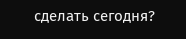сделать сегодня?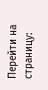Перейти на страницу: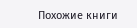Похожие книги